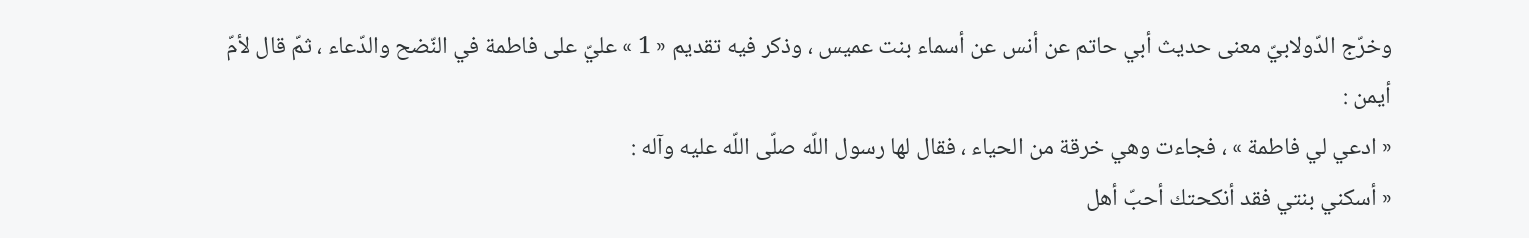وخرّج الدّولابيّ معنى حديث أبي حاتم عن أنس عن أسماء بنت عميس ، وذكر فيه تقديم « 1 » عليّ على فاطمة في النّضح والدّعاء ، ثمّ قال لأمّ أيمن :
« ادعي لي فاطمة » ، فجاءت وهي خرقة من الحياء ، فقال لها رسول اللّه صلّى اللّه عليه وآله :
« أسكني بنتي فقد أنكحتك أحبّ أهل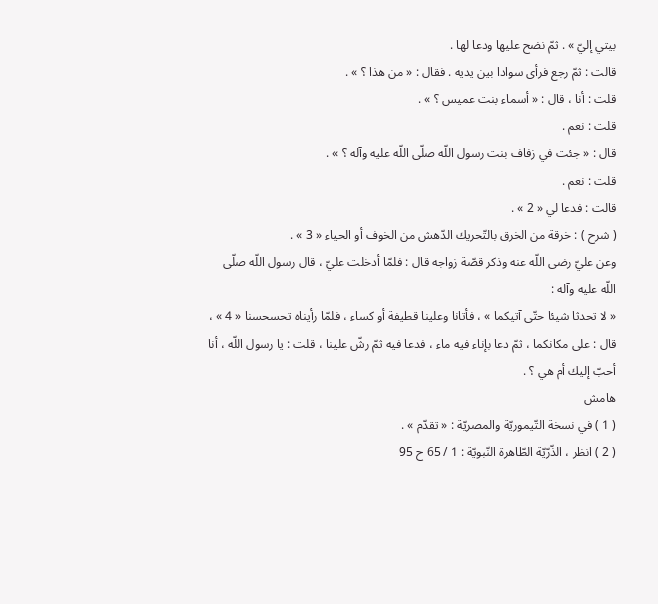بيتي إليّ » . ثمّ نضح عليها ودعا لها .
قالت : ثمّ رجع فرأى سوادا بين يديه . فقال : « من هذا ؟ » .
قلت : أنا ، قال : « أسماء بنت عميس ؟ » .
قلت : نعم .
قال : « جئت في زفاف بنت رسول اللّه صلّى اللّه عليه وآله ؟ » .
قلت : نعم .
قالت : فدعا لي « 2 » .
( شرح ) : خرقة من الخرق بالتّحريك الدّهش من الخوف أو الحياء « 3 » .
وعن عليّ رضى اللّه عنه وذكر قصّة زواجه قال : فلمّا أدخلت عليّ ، قال رسول اللّه صلّى اللّه عليه وآله :
« لا تحدثا شيئا حتّى آتيكما » ، فأتانا وعلينا قطيفة أو كساء ، فلمّا رأيناه تحسحسنا « 4 » ، قال : على مكانكما ، ثمّ دعا بإناء فيه ماء ، فدعا فيه ثمّ رشّ علينا ، قلت : يا رسول اللّه ، أنا أحبّ إليك أم هي ؟ .
هامش
( 1 ) في نسخة التّيموريّة والمصريّة : « تقدّم » .
( 2 ) انظر ، الذّرّيّة الطّاهرة النّبويّة : 1 / 65 ح 95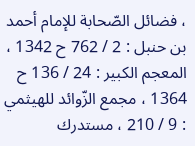، فضائل الصّحابة للإمام أحمد بن حنبل : 2 / 762 ح 1342 ، المعجم الكبير : 24 / 136 ح 1364 ، مجمع الزّوائد للهيثمي : 9 / 210 ، مستدرك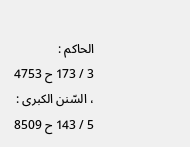الحاكم :
3 / 173 ح 4753 ، السّنن الكبرى : 5 / 143 ح 8509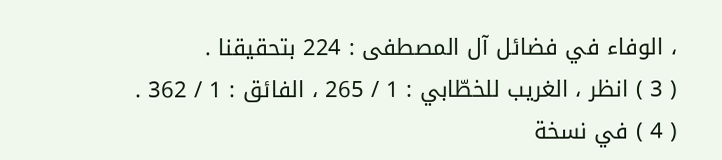، الوفاء في فضائل آل المصطفى : 224 بتحقيقنا .
( 3 ) انظر ، الغريب للخطّابي : 1 / 265 ، الفائق : 1 / 362 .
( 4 ) في نسخة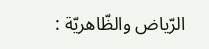الرّياض والظّاهريّة :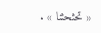« تحثحثنا » .